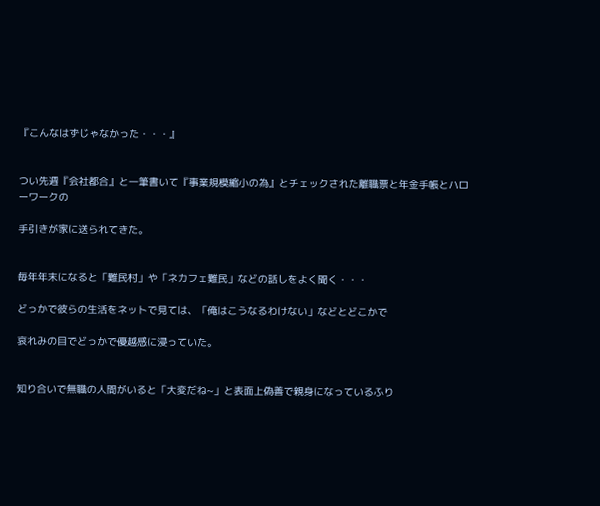『こんなはずじゃなかった・・・』


つい先週『会社都合』と一筆書いて『事業規模縮小の為』とチェックされた離職票と年金手帳とハローワークの

手引きが家に送られてきた。


毎年年末になると「難民村」や「ネカフェ難民」などの話しをよく聞く・・・

どっかで彼らの生活をネットで見ては、「俺はこうなるわけない」などとどこかで

哀れみの目でどっかで優越感に浸っていた。


知り合いで無職の人間がいると「大変だね~」と表面上偽善で親身になっているふり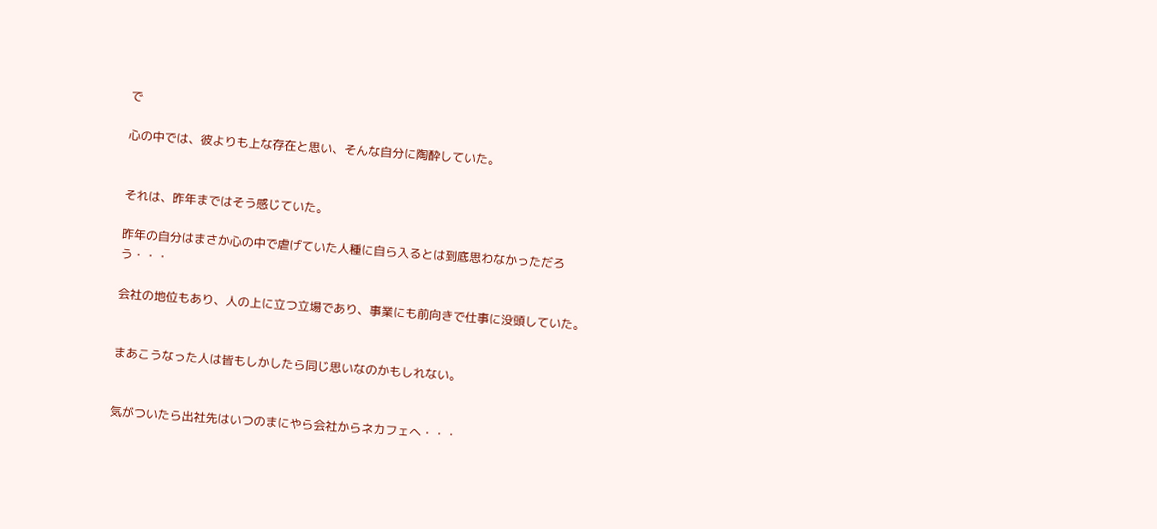で

心の中では、彼よりも上な存在と思い、そんな自分に陶酔していた。


それは、昨年まではそう感じていた。

昨年の自分はまさか心の中で虐げていた人種に自ら入るとは到底思わなかっただろう・・・

会社の地位もあり、人の上に立つ立場であり、事業にも前向きで仕事に没頭していた。


まあこうなった人は皆もしかしたら同じ思いなのかもしれない。


気がついたら出社先はいつのまにやら会社からネカフェへ・・・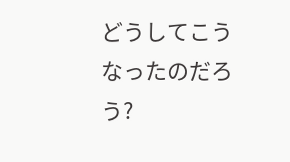どうしてこうなったのだろう?